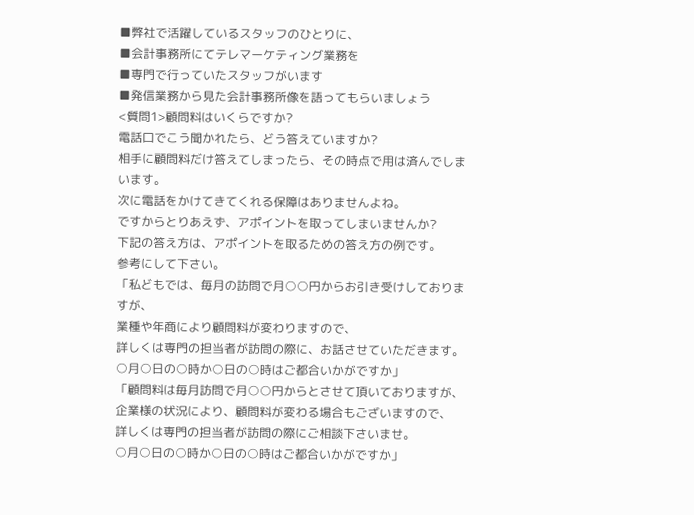■弊社で活躍しているスタッフのひとりに、
■会計事務所にてテレマーケティング業務を
■専門で行っていたスタッフがいます
■発信業務から見た会計事務所像を語ってもらいましょう
<質問1>顧問料はいくらですか?
電話口でこう聞かれたら、どう答えていますか?
相手に顧問料だけ答えてしまったら、その時点で用は済んでしまいます。
次に電話をかけてきてくれる保障はありませんよね。
ですからとりあえず、アポイントを取ってしまいませんか?
下記の答え方は、アポイントを取るための答え方の例です。
参考にして下さい。
「私どもでは、毎月の訪問で月○○円からお引き受けしておりますが、
業種や年商により顧問料が変わりますので、
詳しくは専門の担当者が訪問の際に、お話させていただきます。
○月○日の○時か○日の○時はご都合いかがですか」
「顧問料は毎月訪問で月○○円からとさせて頂いておりますが、
企業様の状況により、顧問料が変わる場合もございますので、
詳しくは専門の担当者が訪問の際にご相談下さいませ。
○月○日の○時か○日の○時はご都合いかがですか」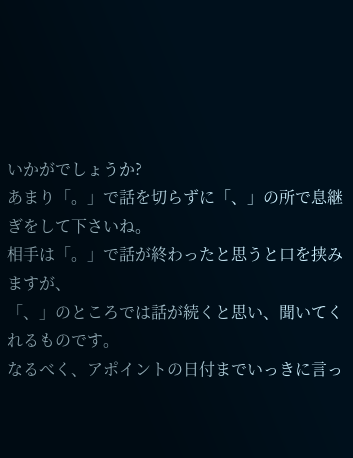いかがでしょうか?
あまり「。」で話を切らずに「、」の所で息継ぎをして下さいね。
相手は「。」で話が終わったと思うと口を挟みますが、
「、」のところでは話が続くと思い、聞いてくれるものです。
なるべく、アポイントの日付までいっきに言っ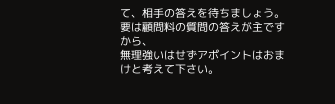て、相手の答えを待ちましょう。
要は顧問料の質問の答えが主ですから、
無理強いはせずアポイントはおまけと考えて下さい。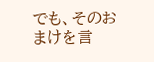でも、そのおまけを言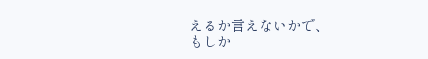えるか言えないかで、
もしか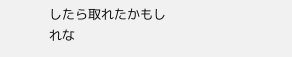したら取れたかもしれな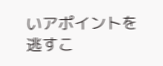いアポイントを逃すこ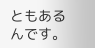ともあるんです。